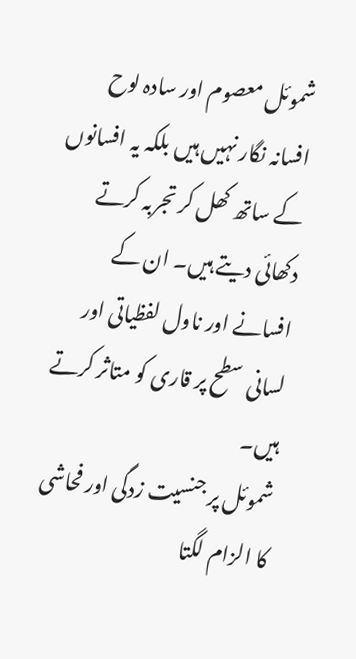شموئل معصوم اور سادہ لوح افسانہ نگار نہیں ہیں بلکہ یہ افسانوں کے ساتھ کھل کر تجربہ کرتے دکھائی دیتے ہیں۔ ان کے افسانے اور ناول لفظیاتی اور لسانی سطح پر قاری کو متاثر کرتے ہیں۔
شموئل پر جنسیت زدگی اور فحاشی کا الزام لگتا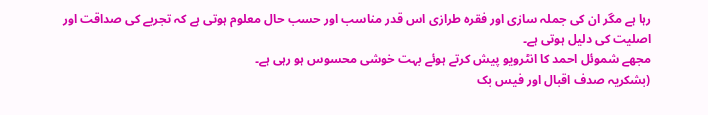رہا ہے مگر ان کی جملہ سازی اور فقرہ طرازی اس قدر مناسب اور حسب حال معلوم ہوتی ہے کہ تجربے کی صداقت اور اصلیت کی دلیل ہوتی ہے۔
مجھے شموئل احمد کا انٹرویو پیش کرتے ہوئے بہت خوشی محسوس ہو رہی ہے۔
(بشکریہ صدف اقبال اور فیس بک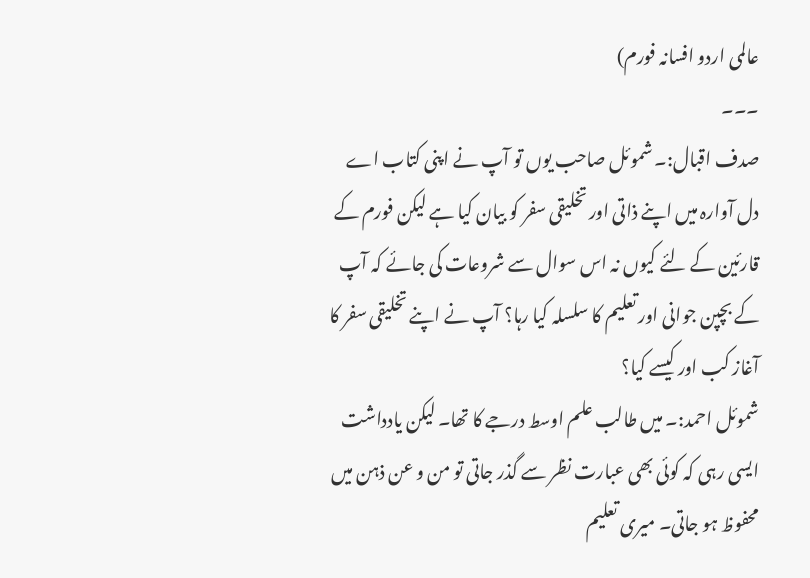عالمی اردو افسانہ فورم)
۔۔۔
صدف اقبال:۔ شموئل صاحب یوں تو آپ نے اپنی کتاب اے دل آوارہ میں اپنے ذاتی اور تخلیقی سفر کو بیان کیا ہے لیکن فورم کے قارئین کے لئے کیوں نہ اس سوال سے شروعات کی جائے کہ آپ کے بچپن جوانی اور تعلیم کا سلسلہ کیا رہا؟ آپ نے اپنے تخلیقی سفر کا آغاز کب اور کیسے کیا؟
شموئل احمد:۔ میں طالب علم اوسط درجے کا تھا۔ لیکن یادداشت ایسی رہی کہ کوئی بھی عبارت نظر سے گذر جاتی تو من و عن ذہن میں محفوظ ہو جاتی۔ میری تعلیم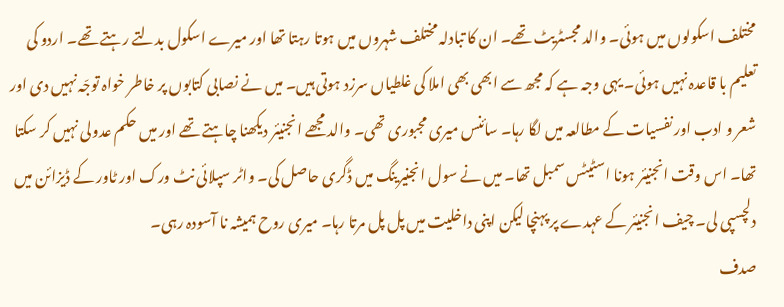مختلف اسکولوں میں ہوئی۔ والد مجسٹریٹ تھے۔ ان کا تبادلہ مختلف شہروں میں ہوتا رہتا تھا اور میرے اسکول بدلتے رہتے تھے۔ اردو کی تعلیم با قاعدہ نہیں ہوئی۔ یہی وجہ ہے کہ مجھ سے ابھی بھی املا کی غلطیاں سرزد ہوتی ہیں۔ میں نے نصابی کتابوں پر خاطر خواہ توجّہ نہیں دی اور شعر و ادب اور نفسیات کے مطالعہ میں لگا رہا۔ سائنس میری مجبوری تھی۔ والد مجھے انجنیئر دیکھنا چاہتے تھے اور میں حکم عدولی نہیں کر سکتا تھا۔ اس وقت انجنیئر ہونا اسٹیٹس سمبل تھا۔ میں نے سول انجنیرینگ میں ڈگری حاصل کی۔ واٹر سپلائی نٹ ورک اور ٹاور کے ڈیزائن میں دلچسپی لی۔ چیف انجنیئر کے عہدے پر پہنچا لیکن اپنی داخلیت میں پل پل مرتا رہا۔ میری روح ہمیشہ نا آسودہ رہی۔
صدف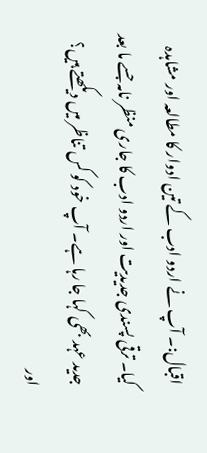اقبال:۔ آپ نے اردو ادب کے تین ادوار کا مطالعہ اور مشاہدہ کیا۔ ترقی پسندی جدیدیت اور اردو ادب کا جاری منظر نامہ جسے ما بعد جدید عہد بھی کہا جا رہا ہے۔ آپ خود کو کس تناظر میں دیکھتے ہیں؟ اور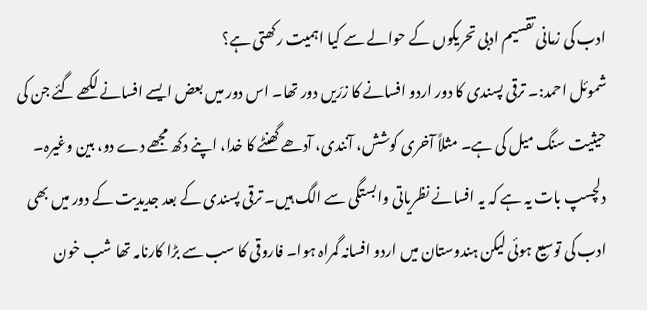ادب کی زمانی تقسیم ادبی تحریکوں کے حوالے سے کیا اہمیت رکھتی ہے؟
شموئل احمد:۔ ترقی پسندی کا دور اردو افسانے کا زرّیں دور تھا۔ اس دور میں بعض ایسے افسانے لکھے گئے جن کی حیثیت سنگ میل کی ہے۔ مثلاً آخری کوشش، آنندی، آدھے گھنٹے کا خدا، اپنے دکھ مجھے دے دو، بین وغیرہ۔ دلچسپ بات یہ ہے کہ یہ افسانے نظریاتی وابستگی سے الگ ہیں۔ ترقی پسندی کے بعد جدیدیت کے دور میں بھی ادب کی توسیع ہوئی لیکن ہندوستان میں اردو افسانہ گمراہ ہوا۔ فاروقی کا سب سے بڑا کارنامہ تھا شب خون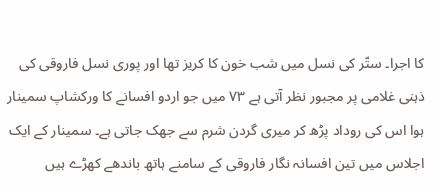کا اجرا۔ ستّر کی نسل میں شب خون کا کریز تھا اور پوری نسل فاروقی کی ذہنی غلامی پر مجبور نظر آتی ہے ۷۳ میں جو اردو افسانے کا ورکشاپ سمینار ہوا اس کی روداد پڑھ کر میری گردن شرم سے جھک جاتی ہے۔ سمینار کے ایک اجلاس میں تین افسانہ نگار فاروقی کے سامنے ہاتھ باندھے کھڑے ہیں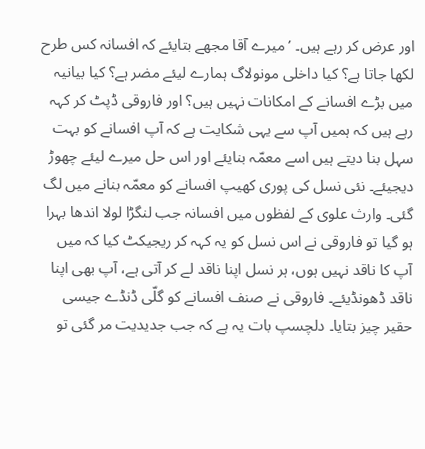اور عرض کر رہے ہیں۔ ’میرے آقا مجھے بتایئے کہ افسانہ کس طرح لکھا جاتا ہے؟ کیا داخلی مونولاگ ہمارے لیئے مضر ہے؟ کیا بیانیہ میں بڑے افسانے کے امکانات نہیں ہیں؟ اور فاروقی ڈپٹ کر کہہ رہے ہیں کہ ہمیں آپ سے یہی شکایت ہے کہ آپ افسانے کو بہت سہل بنا دیتے ہیں اسے معمّہ بنایئے اور اس حل میرے لیئے چھوڑ دیجیئے۔ نئی نسل کی پوری کھیپ افسانے کو معمّہ بنانے میں لگ گئی۔ وارث علوی کے لفظوں میں افسانہ جب لنگڑا لولا اندھا بہرا ہو گیا تو فاروقی نے اس نسل کو یہ کہہ کر ریجیکٹ کیا کہ میں آپ کا ناقد نہیں ہوں، ہر نسل اپنا ناقد لے کر آتی ہے، آپ بھی اپنا ناقد ڈھونڈیئے۔ فاروقی نے صنف افسانے کو گلّی ڈنڈے جیسی حقیر چیز بتایا۔ دلچسپ بات یہ ہے کہ جب جدیدیت مر گئی تو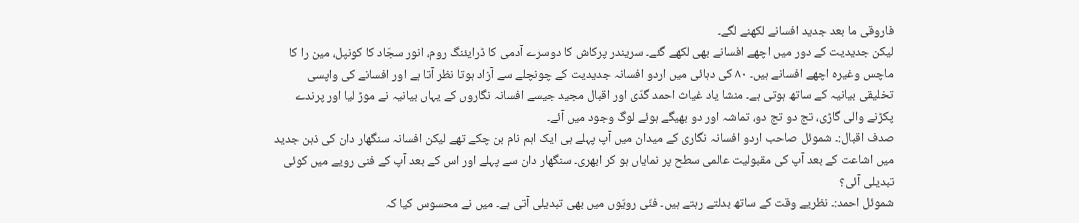فاروقی ما بعد جدید افسانے لکھنے لگے۔
لیکن جدیدیت کے دور میں اچھے افسانے بھی لکھے گئے۔ سریندر پرکاش کا دوسرے آدمی کا ڈرایئنگ روم، انور سجّاد کا کونپل، مین را کا ماچس وغیرہ اچھے افسانے ہیں۔ ۸۰ کی دہائی میں اردو افسانہ جدیدیت کے چونچلے سے آزاد ہوتا نظر آتا ہے اور افسانے کی واپسی تخلیقی بیانیہ کے ساتھ ہوتی ہے۔ منشا یاد غیاث احمد گدّی اور اقبال مجید جیسے افسانہ نگاروں کے یہاں بیانیہ نے موڑ لیا اور پرندے پکڑنے والی گاڑی، تج دو تج دو، تماشہ اور دو بھیگے ہوئے لوگ وجود میں آئے۔
صدف اقبال:۔ شموئل صاحب اردو افسانہ نگاری کے میدان میں آپ پہلے ہی ایک اہم نام بن چکے تھے لیکن افسانہ سنگھار دان کی ذہن جدید میں اشاعت کے بعد آپ کی مقبولیت عالمی سطح پر نمایاں ہو کر ابھری۔ سنگھار دان سے پہلے اور اس کے بعد آپ کے فنی رویے میں کوئی تبدیلی آئی؟
شموئل احمد:۔ نظریے وقت کے ساتھ بدلتے رہتے ہیں۔ فنّی رویّوں میں بھی تبدیلی آتی ہے۔ میں نے محسوس کیا کہ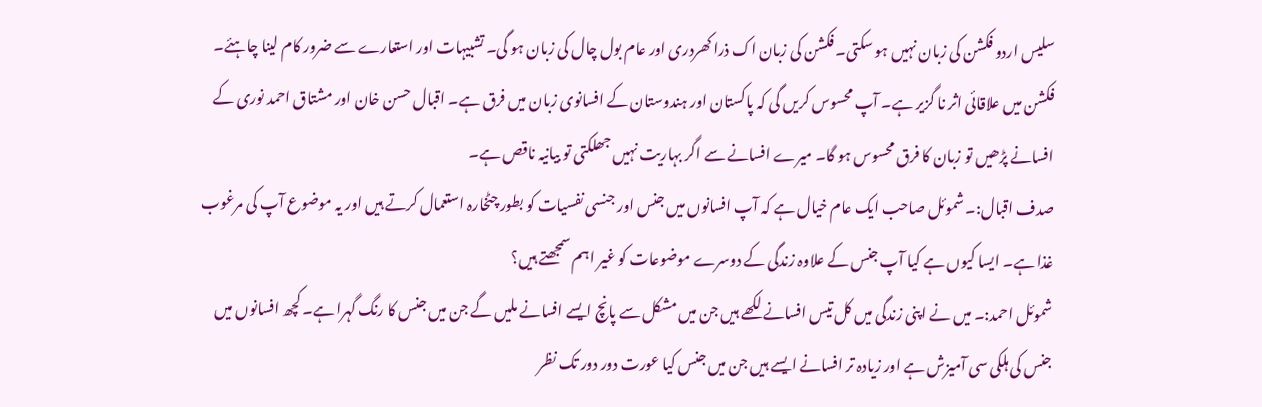سلیس اردو فکشن کی زبان نہیں ہو سکتی۔ فکشن کی زبان اک ذرا کھردری اور عام بول چال کی زبان ہو گی۔ تشبیہات اور استعارے سے ضرور کام لینا چاہئے۔ فکشن میں علاقائی اثر نا گزیر ہے۔ آپ محسوس کریں گی کہ پاکستان اور ہندوستان کے افسانوی زبان میں فرق ہے۔ اقبال حسن خان اور مشتاق احمد نوری کے افسانے پڑھیں تو زبان کا فرق محسوس ہو گا۔ میرے افسانے سے اگر بہاریت نہیں جھلکتی تو بیانیہ ناقص ہے۔
صدف اقبال:۔ شموئل صاحب ایک عام خیال ہے کہ آپ افسانوں میں جنس اور جنسی نفسیات کو بطور چٹخارہ استعمال کرتے ہیں اور یہ موضوع آپ کی مرغوب غذا ہے۔ ایسا کیوں ہے کیا آپ جنس کے علاوہ زندگی کے دوسرے موضوعات کو غیر اہم سمجھتے ہیں؟
شموئل احمد:۔ میں نے اپنی زندگی میں کل تیس افسانے لکھے ہیں جن میں مشکل سے پانچ ایسے افسانے ملیں گے جن میں جنس کا رنگ گہرا ہے۔ کچھ افسانوں میں جنس کی ہلکی سی آمیزش ہے اور زیادہ تر افسانے ایسے ہیں جن میں جنس کیا عورت دور دور تک نظر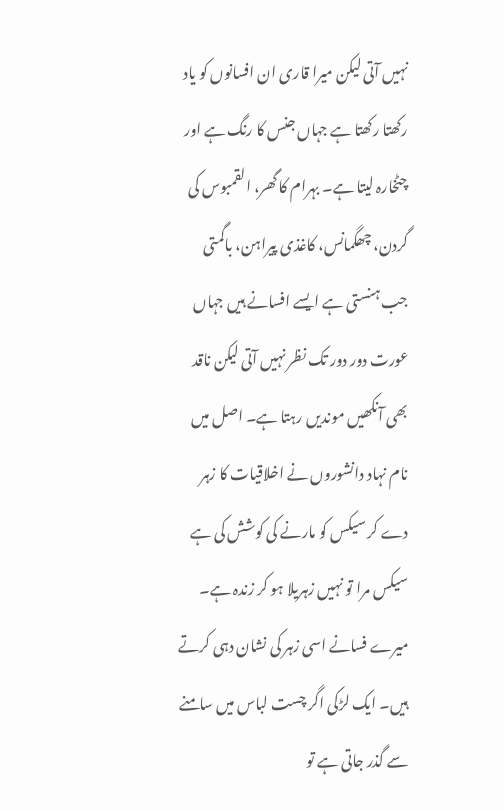نہیں آتی لیکن میرا قاری ان افسانوں کو یاد رکھتا رکھتا ہے جہاں جنس کا رنگ ہے اور چٹخارہ لیتا ہے۔ بہرام کا گھر، القمبوس کی گردن، چھگمانس، کاغذی پیراہن، باگمتی جب ہنستی ہے ایسے افسانے ہیں جہاں عورت دور دور تک نظر نہیں آتی لیکن ناقد بھی آنکھیں موندیں رہتا ہے۔ اصل میں نام نہاد دانشوروں نے اخلاقیات کا زہر دے کر سیکس کو مارنے کی کوشش کی ہے سیکس مرا تو نہیں زہریلا ہو کر زندہ ہے۔ میرے فسانے اسی زہر کی نشان دہی کرتے ہیں۔ ایک لڑکی اگر چست لباس میں سامنے سے گذر جاتی ہے تو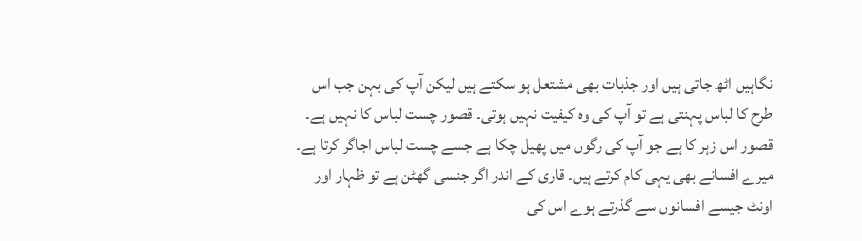نگاہیں اٹھ جاتی ہیں اور جذبات بھی مشتعل ہو سکتے ہیں لیکن آپ کی بہن جب اس طرح کا لباس پہنتی ہے تو آپ کی وہ کیفیت نہیں ہوتی۔ قصور چست لباس کا نہیں ہے۔ قصور اس زہر کا ہے جو آپ کی رگوں میں پھیل چکا ہے جسے چست لباس اجاگر کرتا ہے۔ میرے افسانے بھی یہی کام کرتے ہیں۔ قاری کے اندر اگر جنسی گھٹن ہے تو ظہار اور اونٹ جیسے افسانوں سے گذرتے ہوے اس کی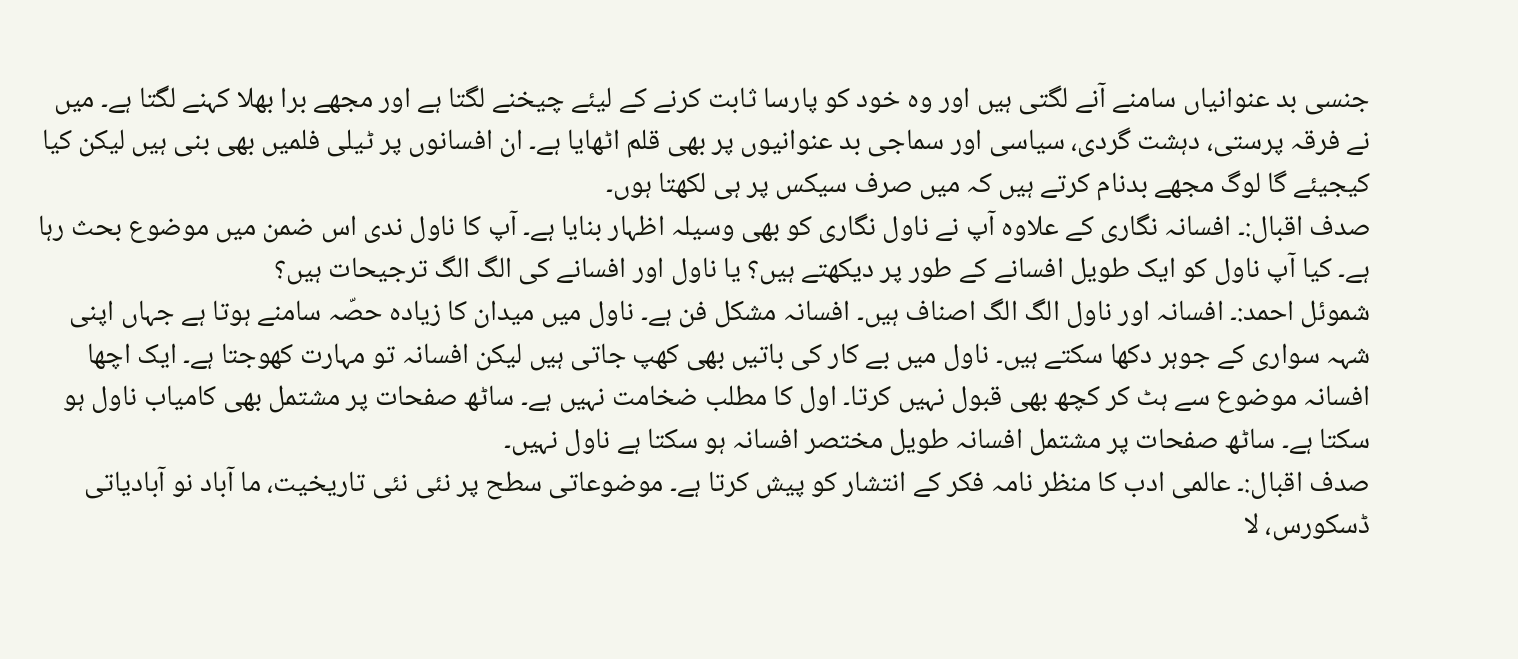جنسی بد عنوانیاں سامنے آنے لگتی ہیں اور وہ خود کو پارسا ثابت کرنے کے لیئے چیخنے لگتا ہے اور مجھے برا بھلا کہنے لگتا ہے۔ میں نے فرقہ پرستی، دہشت گردی، سیاسی اور سماجی بد عنوانیوں پر بھی قلم اٹھایا ہے۔ ان افسانوں پر ٹیلی فلمیں بھی بنی ہیں لیکن کیا کیجیئے گا لوگ مجھے بدنام کرتے ہیں کہ میں صرف سیکس پر ہی لکھتا ہوں۔
صدف اقبال:۔ افسانہ نگاری کے علاوہ آپ نے ناول نگاری کو بھی وسیلہ اظہار بنایا ہے۔ آپ کا ناول ندی اس ضمن میں موضوع بحث رہا ہے۔ کیا آپ ناول کو ایک طویل افسانے کے طور پر دیکھتے ہیں؟ یا ناول اور افسانے کی الگ الگ ترجیحات ہیں؟
شموئل احمد:۔ افسانہ اور ناول الگ الگ اصناف ہیں۔ افسانہ مشکل فن ہے۔ ناول میں میدان کا زیادہ حصّہ سامنے ہوتا ہے جہاں اپنی شہہ سواری کے جوہر دکھا سکتے ہیں۔ ناول میں بے کار کی باتیں بھی کھپ جاتی ہیں لیکن افسانہ تو مہارت کھوجتا ہے۔ ایک اچھا افسانہ موضوع سے ہٹ کر کچھ بھی قبول نہیں کرتا۔ اول کا مطلب ضخامت نہیں ہے۔ ساٹھ صفحات پر مشتمل بھی کامیاب ناول ہو سکتا ہے۔ ساٹھ صفحات پر مشتمل افسانہ طویل مختصر افسانہ ہو سکتا ہے ناول نہیں۔
صدف اقبال:۔ عالمی ادب کا منظر نامہ فکر کے انتشار کو پیش کرتا ہے۔ موضوعاتی سطح پر نئی نئی تاریخیت، ما آباد نو آبادیاتی ڈسکورس، لا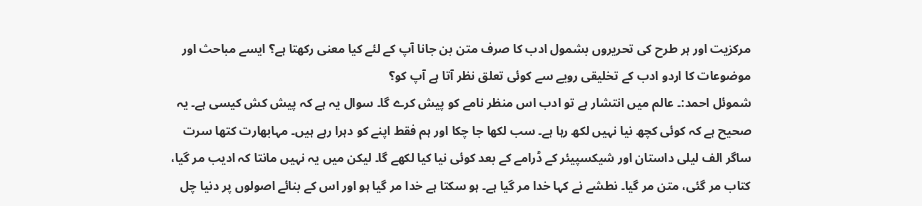مرکزیت اور ہر طرح کی تحریروں بشمول ادب کا صرف متن بن جانا آپ کے لئے کیا معنی رکھتا ہے؟ ایسے مباحث اور موضوعات کا اردو ادب کے تخلیقی رویے سے کوئی تعلق نظر آتا ہے آپ کو؟
شموئل احمد:۔ عالم میں انتشار ہے تو ادب اس منظر نامے کو پیش کرے گا۔ سوال یہ ہے کہ پیش کش کیسی ہے۔ یہ صحیح ہے کہ کوئی کچھ نیا نہیں لکھ رہا ہے۔ سب لکھا جا چکا اور ہم فقط اپنے کو دہرا رہے ہیں۔ مہابھارت کتھا سرت ساگر الف لیلی داستان اور شیکسپیئر کے ڈرامے کے بعد کوئی نیا کیا لکھے گا۔ لیکن میں یہ نہیں مانتا کہ ادیب مر گیا، کتاب مر گئی، متن مر گیا۔ نطشے نے کہا خدا مر گیا ہے۔ ہو سکتا ہے خدا مر گیا ہو اور اس کے بنائے اصولوں پر دنیا چل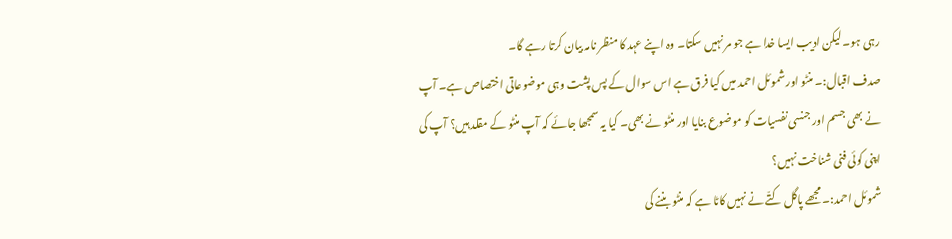رہی ہو۔ لیکن ادیب ایسا خدا ہے جو مر نہیں سکتا۔ وہ اپنے عہد کا منظر نامہ بیان کرتا رہے گا۔
صدف اقبال:۔ منٹو اور شموئل احمد میں کیا فرق ہے اس سوال کے پس پشت وہی موضوعاتی اختصاص ہے۔ آپ نے بھی جسم اور جنسی نفسیات کو موضوع بنایا اور منٹو نے بھی۔ کیا یہ سمجھا جائے کہ آپ منٹو کے مقلد ہیں؟ آپ کی اپنی کوئی فنی شناخت نہیں؟
شموئل احمد:۔ مجھے پاگل کتّے نے نہیں کاٹا ہے کہ منٹو بننے کی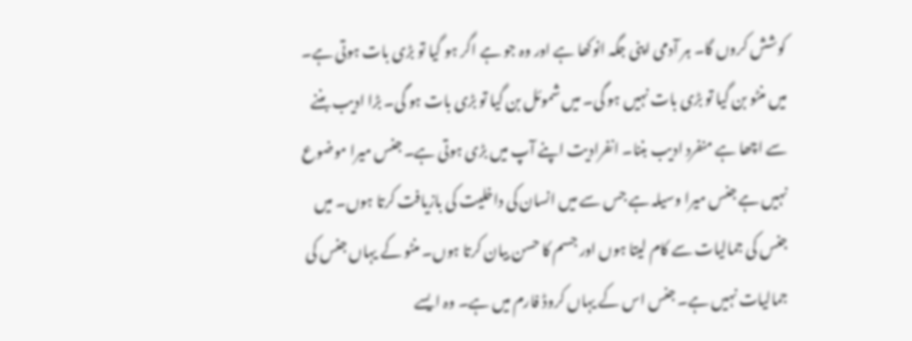کوشش کروں گا۔ ہر آدمی اپنی جگہ انوکھا ہے اور وہ جو ہے اگر ہو گیا تو بڑی بات ہوتی ہے۔ میں منٹو بن گیا تو بڑی بات نہیں ہو گی۔ میں شموئل بن گیا تو بڑی بات ہو گی۔ بڑا ادیب بننے سے اچھا ہے منفرد ادیب بننا۔ انفرادیت اپنے آپ میں بڑی ہوتی ہے۔ جنس میرا موضوع نہیں ہے جنس میرا وسیلہ ہے جس سے میں انسان کی داخلیت کی بازیافت کرتا ہوں۔ میں جنس کی جمالیات سے کام لیتا ہوں اور جسم کا حسن بیان کرتا ہوں۔ منٹو کے یہاں جنس کی جمالیات نہیں ہے۔ جنس اس کے یہاں کروڈ فارم میں ہے۔ وہ ایسے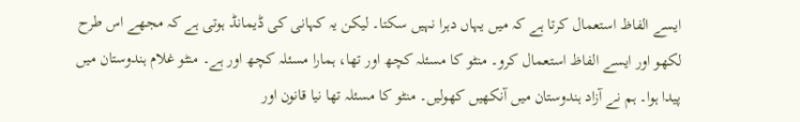ایسے الفاظ استعمال کرتا ہے کہ میں یہاں دہرا نہیں سکتا۔ لیکن یہ کہانی کی ڈیمانڈ ہوتی ہے کہ مجھے اس طرح لکھو اور ایسے الفاظ استعمال کرو۔ منٹو کا مسئلہ کچھ اور تھا، ہمارا مسئلہ کچھ اور ہے۔ منٹو غلام ہندوستان میں پیدا ہوا۔ ہم نے آزاد ہندوستان میں آنکھیں کھولیں۔ منٹو کا مسئلہ تھا نیا قانون اور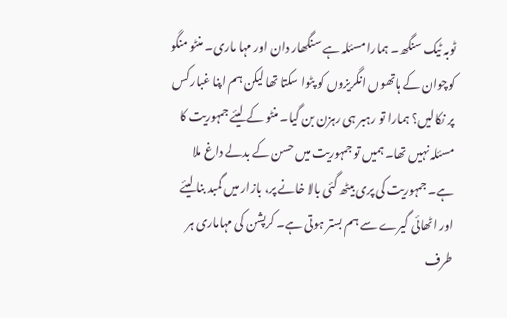ٹوبہ ٹیک سنگھ۔ ہمارا مسئلہ ہے سنگھار دان اور مہا ماری۔ منٹو منگو کوچوان کے ہاتھوں انگریزوں کو پٹوا سکتا تھا لیکن ہم اپنا غبار کس پر نکالیں؟ ہمارا تو رہبر ہی رہزن بن گیا۔ منٹو کے لیئے جمہوریت کا مسئلہ نہیں تھا۔ ہمیں تو جمہوریت میں حسن کے بدلے داغ ملا ہے۔ جمہوریت کی پری بیٹھ گئی بالا خانے پر، بازار میں گمبد بنا لیئے اور اٹھائی گیرے سے ہم بستر ہوتی ہے۔ کرپشن کی مہاماری ہر طرف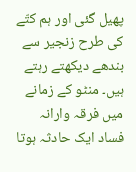پھیل گئی اور ہم کتّے کی طرح زنجیر سے بندھے دیکھتے رہتے ہیں۔ منٹو کے زمانے میں فرقہ وارانہ فساد ایک حادثہ ہوتا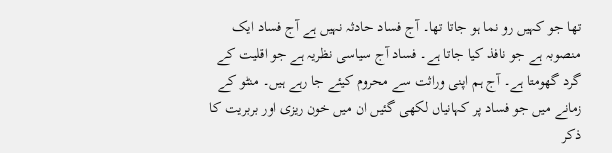تھا جو کہیں رو نما ہو جاتا تھا۔ آج فساد حادثہ نہیں ہے آج فساد ایک منصوبہ ہے جو نافذ کیا جاتا ہے۔ فساد آج سیاسی نظریہ ہے جو اقلیت کے گرد گھومتا ہے۔ آج ہم اپنی وراثت سے محروم کیئے جا رہے ہیں۔ منٹو کے زمانے میں جو فساد پر کہانیاں لکھی گئیں ان میں خون ریزی اور بربریت کا ذکر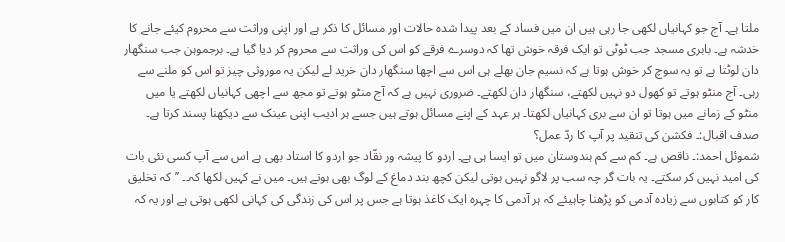ملتا ہے۔ آج جو کہانیاں لکھی جا رہی ہیں ان میں فساد کے بعد پیدا شدہ حالات اور مسائل کا ذکر ہے اور اپنی وراثت سے محروم کیئے جانے کا خدشہ ہے۔ بابری مسجد جب ٹوٹی تو ایک فرقہ خوش تھا کہ دوسرے فرقے کو اس کی وراثت سے محروم کر دیا گیا ہے۔ برجموہن جب سنگھار دان لوٹتا ہے تو یہ سوچ کر خوش ہوتا ہے کہ نسیم جان بھلے ہی اس سے اچھا سنگھار دان خرید لے لیکن یہ موروثی چیز تو اس کو ملنے سے رہی۔ آج منٹو ہوتے تو کھول دو نہیں لکھتے، سنگھار دان لکھتے۔ ضروری نہیں ہے کہ آج منٹو ہوتے تو مجھ سے اچھی کہانیاں لکھتے یا میں منٹو کے زمانے میں ہوتا تو ان سے بری کہانیاں لکھتا۔ ہر عہد کے اپنے مسائل ہوتے ہیں جسے ہر ادیب اپنی عینک سے دیکھنا پسند کرتا ہے۔
صدف اقبال:۔ فکشن کی تنقید پر آپ کا ردّ عمل؟
شموئل احمد:۔ ناقص ہے۔ کم سے کم ہندوستان میں تو ایسا ہی ہے۔ اردو کا پیشہ ور نقّاد جو اردو کا استاد بھی ہے اس سے آپ کسی نئی بات کی امید نہیں کر سکتے۔ یہ بات گر چہ سب پر لاگو نہیں ہوتی لیکن کچھ بند دماغ کے لوگ بھی ہوتے ہیں۔ میں نے کہیں لکھا کہ۔۔ ’’کہ تخلیق کار کو کتابوں سے زیادہ آدمی کو پڑھنا چاہیئے کہ ہر آدمی کا چہرہ ایک کاغذ ہوتا ہے جس پر اس کی زندگی کی کہانی لکھی ہوتی ہے اور یہ کہ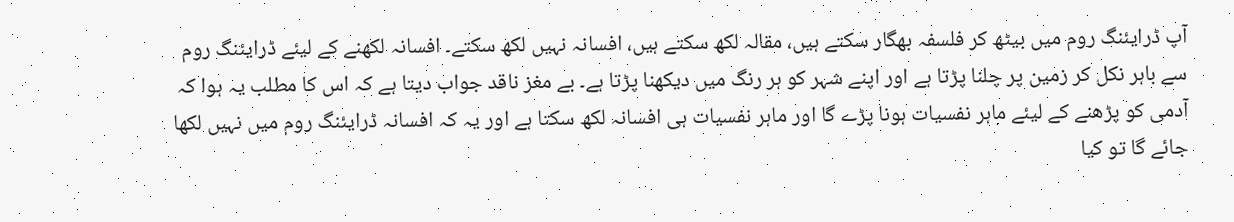آپ ڈرایئنگ روم میں بیٹھ کر فلسفہ بھگار سکتے ہیں، مقالہ لکھ سکتے ہیں، افسانہ نہیں لکھ سکتے۔ افسانہ لکھنے کے لیئے ڈرایئنگ روم سے باہر نکل کر زمین پر چلنا پڑتا ہے اور اپنے شہر کو ہر رنگ میں دیکھنا پڑتا ہے۔ بے مغز ناقد جواب دیتا ہے کہ اس کا مطلب یہ ہوا کہ آدمی کو پڑھنے کے لیئے ماہر نفسیات ہونا پڑے گا اور ماہر نفسیات ہی افسانہ لکھ سکتا ہے اور یہ کہ افسانہ ڈرایئنگ روم میں نہیں لکھا جائے گا تو کیا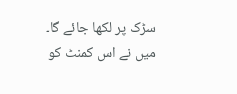سڑک پر لکھا جائے گا۔ میں نے اس کمنٹ کو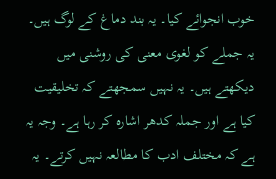خوب انجوائے کیا۔ یہ بند دماغ کے لوگ ہیں۔ یہ جملے کو لغوی معنی کی روشنی میں دیکھتے ہیں۔ یہ نہیں سمجھتے کہ تخلیقیت کیا ہے اور جملہ کدھر اشارہ کر رہا ہے۔ وجہ یہ ہے کہ مختلف ادب کا مطالعہ نہیں کرتے۔ یہ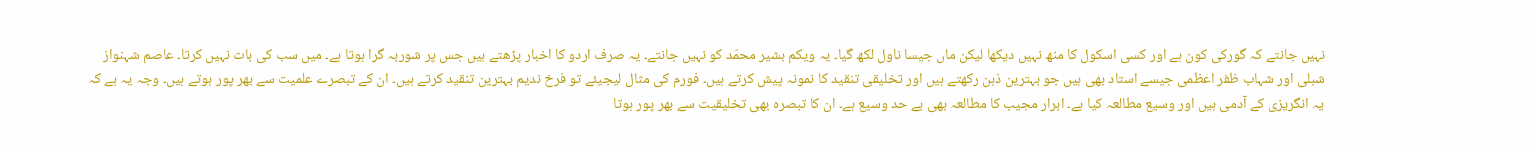نہیں جانتے کہ گورکی کون ہے اور کسی اسکول کا منھ نہیں دیکھا لیکن ماں جیسا ناول لکھ گیا۔ یہ ویکم بشیر محمّد کو نہیں جانتے۔ یہ صرف اردو کا اخبار پڑھتے ہیں جس پر شوربہ گرا ہوتا ہے۔ میں سب کی بات نہیں کرتا۔ عاصم شہنواز شبلی اور شہاب ظفر اعظمی جیسے استاد بھی ہیں جو بہترین ذہن رکھتے ہیں اور تخلیقی تنقید کا نمونہ پیش کرتے ہیں۔ فورم کی مثال لیجیئے تو فرخ ندیم بہترین تنقید کرتے ہیں۔ ان کے تبصرے علمیت سے بھر پور ہوتے ہیں۔ وجہ یہ ہے کہ یہ انگریزی کے آدمی ہیں اور وسیع مطالعہ کیا ہے۔ ابرار مجیب کا مطالعہ بھی بے حد وسیع ہے۔ ان کا تبصرہ بھی تخلیقیت سے بھر پور ہوتا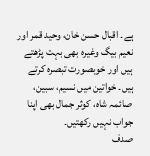ہے۔ اقبال حسن خان، وحید قمر اور نعیم بیگ وغیرہ بھی بہت پڑھتے ہیں اور خوبصورت تبصرہ کرتے ہیں۔ خواتین میں نسیم، سبین، صائمہ شاہ، کوثر جمال بھی اپنا جواب نہیں رکھتیں۔
صدف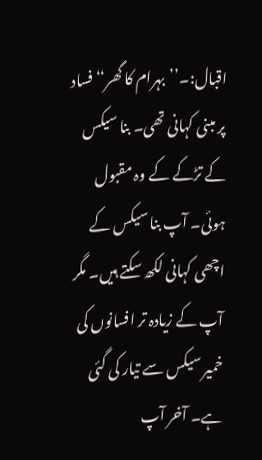اقبال:۔’’بہرام کا گھر‘‘ فساد پر مبنی کہانی تھی۔ بنا سیکس کے تڑکے کے وہ مقبول ہوئی۔ آپ بنا سیکس کے اچھی کہانی لکھ سکتے ہیں۔ مگر آپ کے زیادہ تر افسانوں کی خمیر سیکس سے تیار کی گئی ہے۔ آخر آپ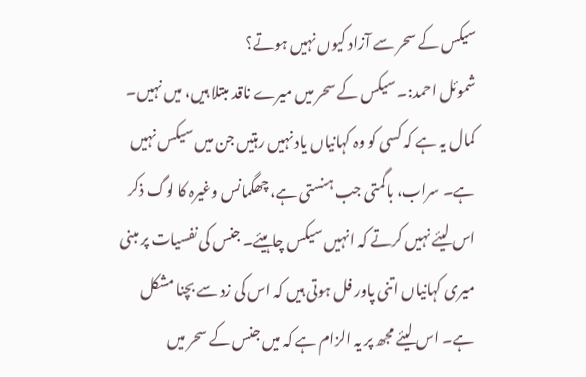سیکس کے سحر سے آزاد کیوں نہیں ہوتے؟
شموئل احمد:۔ سیکس کے سحر میں میرے ناقد مبتلا ہیں، میں نہیں۔ کمال یہ ہے کہ کسی کو وہ کہانیاں یاد نہیں رہتیں جن میں سیکس نہیں ہے۔ سراب، باگمتی جب ہنستی ہے، چھگمانس وغیرہ کا لوگ ذکر اس لیئے نہیں کرتے کہ انہیں سیکس چاہیئے۔ جنس کی نفسیات پر مبنی میری کہانیاں اتنی پاور فل ہوتی ہیں کہ اس کی زد سے بچنا مشکل ہے۔ اس لیئے مجھ پر یہ الزام ہے کہ میں جنس کے سحر میں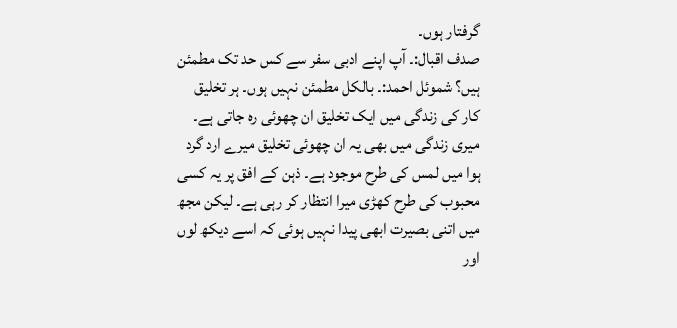گرفتار ہوں۔
صدف اقبال:۔ آپ اپنے ادبی سفر سے کس حد تک مطمئن ہیں؟ شموئل احمد:۔ بالکل مطمئن نہیں ہوں۔ ہر تخلیق کار کی زندگی میں ایک تخلیق ان چھوئی رہ جاتی ہے۔ میری زندگی میں بھی یہ ان چھوئی تخلیق میرے ارد گرد ہوا میں لمس کی طرح موجود ہے۔ ذہن کے افق پر یہ کسی محبوب کی طرح کھڑی میرا انتظار کر رہی ہے۔ لیکن مجھ میں اتنی بصیرت ابھی پیدا نہیں ہوئی کہ اسے دیکھ لوں اور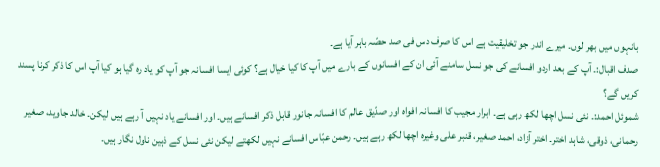بانہوں میں بھر لوں۔ میرے اندر جو تخلیقیت ہے اس کا صرف دس فی صد حصّہ باہر آیا ہے۔
صدف اقبال:۔ آپ کے بعد اردو افسانے کی جو نسل سامنے آئی ان کے افسانوں کے بارے میں آپ کا کیا خیال ہے؟ کوئی ایسا افسانہ جو آپ کو یاد رہ گیا ہو کیا آپ اس کا ذکر کرنا پسند کریں گے؟
شموئل احمد:۔ نئی نسل اچھا لکھ رہی ہے۔ ابرار مجیب کا افسانہ افواہ اور صدّیق عالم کا افسانہ جانور قابل ذکر افسانے ہیں۔ اور افسانے یاد نہیں آ رہے ہیں لیکن۔ خالد جاوید، صغیر رحمانی، ذوقی، شاہد اختر۔ اختر آزاد، احمد صغیر، قنبر علی وغیرہ اچھا لکھ رہے ہیں۔ رحمن عبّاس افسانے نہیں لکھتے لیکن نئی نسل کے ذہین ناول نگار ہیں۔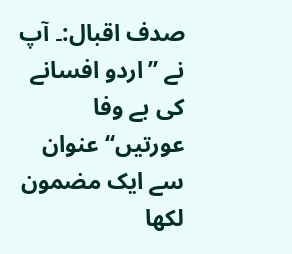صدف اقبال:۔ آپ نے ’’اردو افسانے کی بے وفا عورتیں‘‘ عنوان سے ایک مضمون لکھا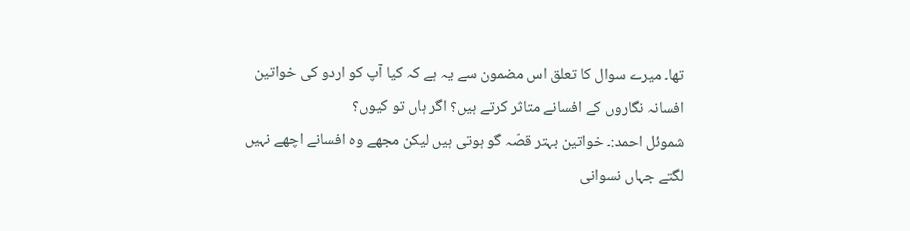تھا۔ میرے سوال کا تعلق اس مضمون سے یہ ہے کہ کیا آپ کو اردو کی خواتین افسانہ نگاروں کے افسانے متاثر کرتے ہیں؟ اگر ہاں تو کیوں؟
شموئل احمد:۔ خواتین بہتر قصّہ گو ہوتی ہیں لیکن مجھے وہ افسانے اچھے نہیں لگتے جہاں نسوانی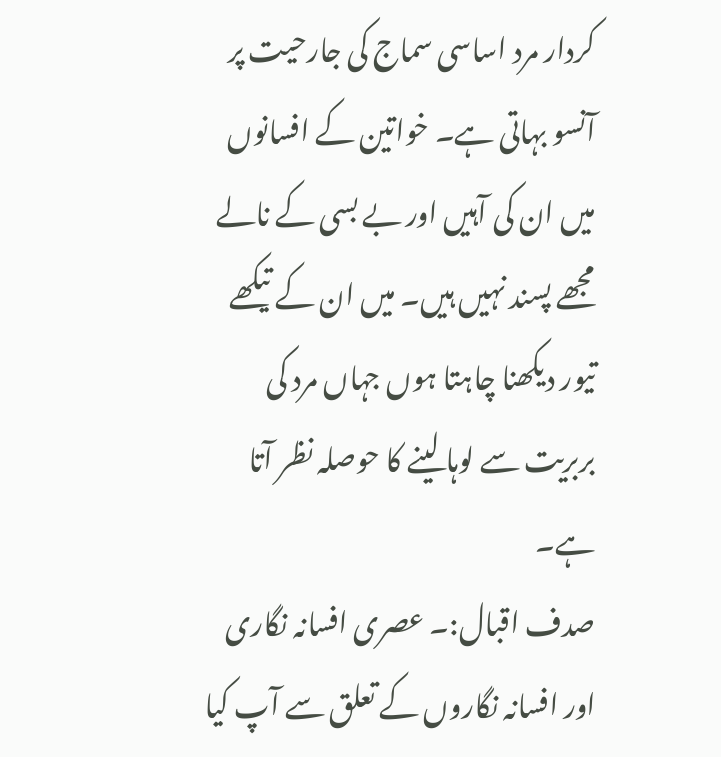کردار مرد اساسی سماج کی جارحیت پر آنسو بہاتی ہے۔ خواتین کے افسانوں میں ان کی آہیں اور بے بسی کے نالے مجھے پسند نہیں ہیں۔ میں ان کے تیکھے تیور دیکھنا چاہتا ہوں جہاں مرد کی بربریت سے لوہا لینے کا حوصلہ نظر آتا ہے۔
صدف اقبال:۔ عصری افسانہ نگاری اور افسانہ نگاروں کے تعلق سے آپ کیا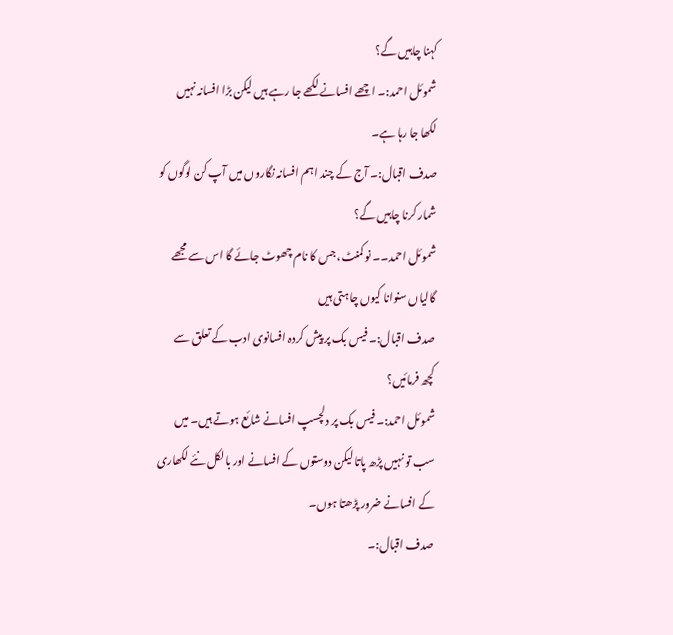کہنا چاہیں گے؟
شموئل احمد:۔ اچھے افسانے لکھے جا رہے ہیں لیکن بڑا افسانہ نہیں لکھا جا رہا ہے۔
صدف اقبال:۔ آج کے چند اہم افسانہ نگاروں میں آپ کن لوگوں کو شمار کرنا چاہیں گے؟
شموئل احمد۔۔ نو کمنٹ، جس کا نام چھوٹ جائے گا اس سے مجھے گالیاں سنوانا کیوں چاہتی ہیں
صدف اقبال:۔ فیس بک پر پیش کردہ افسانوی ادب کے تعلق سے کچھ فرمائیں؟
شموئل احمد:۔ فیس بک پر دلچسپ افسانے شائع ہوتے ہیں۔ میں سب تو نہیں پڑھ پاتا لیکن دوستوں کے افسانے اور بالکل نئے لکھاری کے افسانے ضرور پڑھتا ہوں۔
صدف اقبال:۔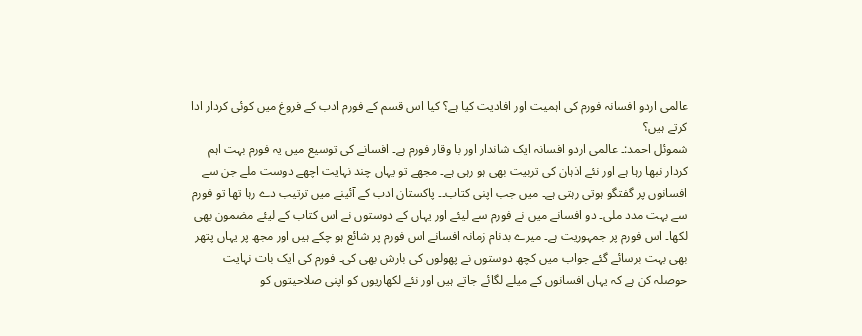عالمی اردو افسانہ فورم کی اہمیت اور افادیت کیا ہے؟ کیا اس قسم کے فورم ادب کے فروغ میں کوئی کردار ادا کرتے ہیں؟
شموئل احمد:۔ عالمی اردو افسانہ ایک شاندار اور با وقار فورم ہے۔ افسانے کی توسیع میں یہ فورم بہت اہم کردار نبھا رہا ہے اور نئے اذہان کی تربیت بھی ہو رہی ہے۔ مجھے تو یہاں چند نہایت اچھے دوست ملے جن سے افسانوں پر گفتگو ہوتی رہتی ہے۔ میں جب اپنی کتاب۔۔ پاکستان ادب کے آئینے میں ترتیب دے رہا تھا تو فورم سے بہت مدد ملی۔ دو افسانے میں نے فورم سے لیئے اور یہاں کے دوستوں نے اس کتاب کے لیئے مضمون بھی لکھا۔ اس فورم پر جمہوریت ہے۔ میرے بدنام زمانہ افسانے اس فورم پر شائع ہو چکے ہیں اور مجھ پر یہاں پتھر بھی بہت برسائے گئے جواب میں کچھ دوستوں نے پھولوں کی بارش بھی کی۔ فورم کی ایک بات نہایت حوصلہ کن ہے کہ یہاں افسانوں کے میلے لگائے جاتے ہیں اور نئے لکھاریوں کو اپنی صلاحیتوں کو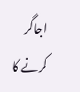اجاگر کرنے کا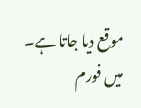موقع دیا جاتا ہے۔ میں فورم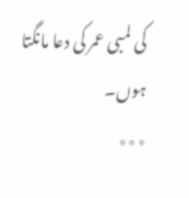کی لمبی عمر کی دعا مانگتا ہوں۔
٭٭٭